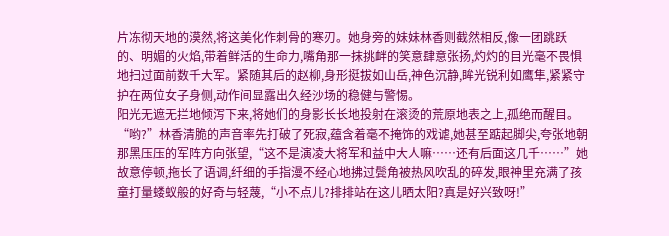片冻彻天地的漠然,将这美化作刺骨的寒刃。她身旁的妹妹林香则截然相反,像一团跳跃的、明媚的火焰,带着鲜活的生命力,嘴角那一抹挑衅的笑意肆意张扬,灼灼的目光毫不畏惧地扫过面前数千大军。紧随其后的赵柳,身形挺拔如山岳,神色沉静,眸光锐利如鹰隼,紧紧守护在两位女子身侧,动作间显露出久经沙场的稳健与警惕。
阳光无遮无拦地倾泻下来,将她们的身影长长地投射在滚烫的荒原地表之上,孤绝而醒目。
“哟?”林香清脆的声音率先打破了死寂,蕴含着毫不掩饰的戏谑,她甚至踮起脚尖,夸张地朝那黑压压的军阵方向张望,“这不是演凌大将军和益中大人嘛……还有后面这几千……”她故意停顿,拖长了语调,纤细的手指漫不经心地拂过鬓角被热风吹乱的碎发,眼神里充满了孩童打量蝼蚁般的好奇与轻蔑,“小不点儿?排排站在这儿晒太阳?真是好兴致呀!”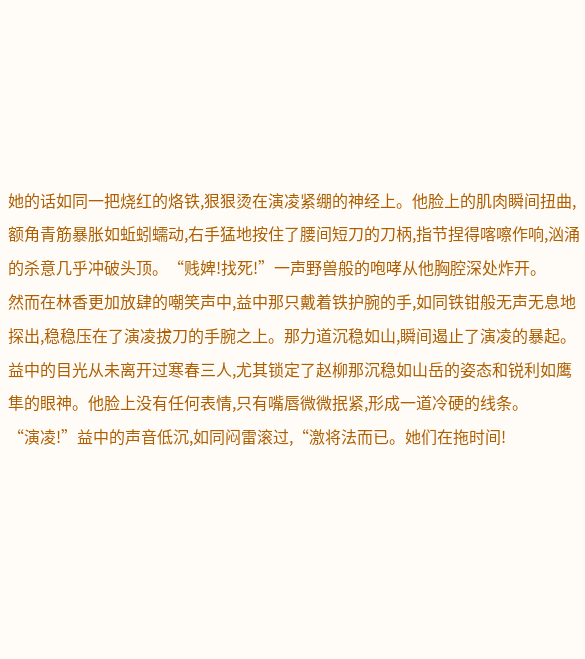她的话如同一把烧红的烙铁,狠狠烫在演凌紧绷的神经上。他脸上的肌肉瞬间扭曲,额角青筋暴胀如蚯蚓蠕动,右手猛地按住了腰间短刀的刀柄,指节捏得喀嚓作响,汹涌的杀意几乎冲破头顶。“贱婢!找死!”一声野兽般的咆哮从他胸腔深处炸开。
然而在林香更加放肆的嘲笑声中,益中那只戴着铁护腕的手,如同铁钳般无声无息地探出,稳稳压在了演凌拔刀的手腕之上。那力道沉稳如山,瞬间遏止了演凌的暴起。益中的目光从未离开过寒春三人,尤其锁定了赵柳那沉稳如山岳的姿态和锐利如鹰隼的眼神。他脸上没有任何表情,只有嘴唇微微抿紧,形成一道冷硬的线条。
“演凌!”益中的声音低沉,如同闷雷滚过,“激将法而已。她们在拖时间!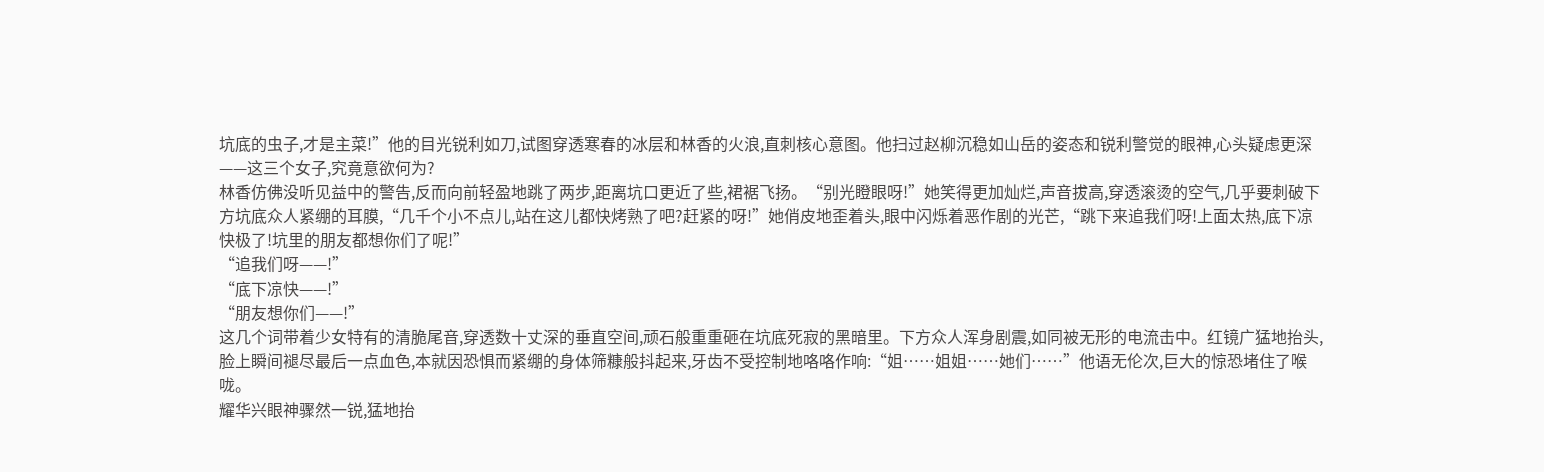坑底的虫子,才是主菜!”他的目光锐利如刀,试图穿透寒春的冰层和林香的火浪,直刺核心意图。他扫过赵柳沉稳如山岳的姿态和锐利警觉的眼神,心头疑虑更深——这三个女子,究竟意欲何为?
林香仿佛没听见益中的警告,反而向前轻盈地跳了两步,距离坑口更近了些,裙裾飞扬。“别光瞪眼呀!”她笑得更加灿烂,声音拔高,穿透滚烫的空气,几乎要刺破下方坑底众人紧绷的耳膜,“几千个小不点儿,站在这儿都快烤熟了吧?赶紧的呀!”她俏皮地歪着头,眼中闪烁着恶作剧的光芒,“跳下来追我们呀!上面太热,底下凉快极了!坑里的朋友都想你们了呢!”
“追我们呀——!”
“底下凉快——!”
“朋友想你们——!”
这几个词带着少女特有的清脆尾音,穿透数十丈深的垂直空间,顽石般重重砸在坑底死寂的黑暗里。下方众人浑身剧震,如同被无形的电流击中。红镜广猛地抬头,脸上瞬间褪尽最后一点血色,本就因恐惧而紧绷的身体筛糠般抖起来,牙齿不受控制地咯咯作响:“姐……姐姐……她们……”他语无伦次,巨大的惊恐堵住了喉咙。
耀华兴眼神骤然一锐,猛地抬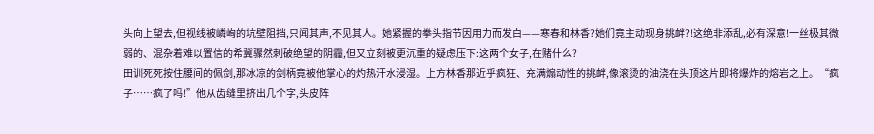头向上望去,但视线被嶙峋的坑壁阻挡,只闻其声,不见其人。她紧握的拳头指节因用力而发白——寒春和林香?她们竟主动现身挑衅?!这绝非添乱,必有深意!一丝极其微弱的、混杂着难以置信的希冀骤然刺破绝望的阴霾,但又立刻被更沉重的疑虑压下:这两个女子,在赌什么?
田训死死按住腰间的佩剑,那冰凉的剑柄竟被他掌心的灼热汗水浸湿。上方林香那近乎疯狂、充满煽动性的挑衅,像滚烫的油浇在头顶这片即将爆炸的熔岩之上。“疯子……疯了吗!”他从齿缝里挤出几个字,头皮阵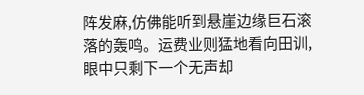阵发麻,仿佛能听到悬崖边缘巨石滚落的轰鸣。运费业则猛地看向田训,眼中只剩下一个无声却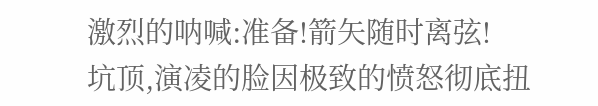激烈的呐喊:准备!箭矢随时离弦!
坑顶,演凌的脸因极致的愤怒彻底扭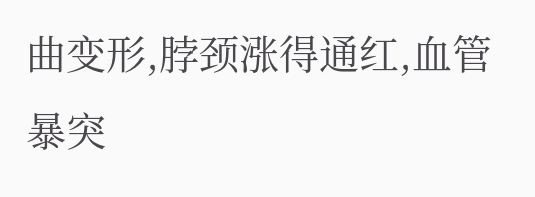曲变形,脖颈涨得通红,血管暴突